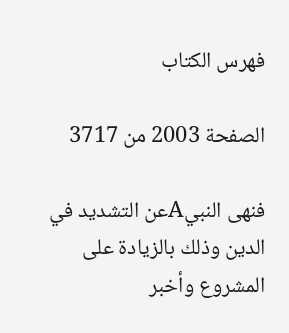فهرس الكتاب

الصفحة 2003 من 3717

فنهى النبيAعن التشديد في الدين وذلك بالزيادة على المشروع وأخبر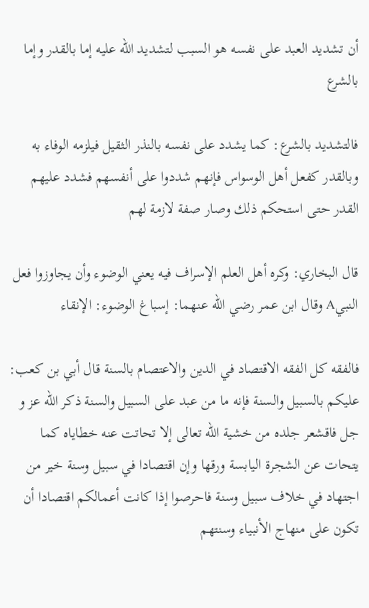أن تشديد العبد على نفسه هو السبب لتشديد الله عليه إما بالقدر وإما بالشرع

فالتشديد بالشرع: كما يشدد على نفسه بالنذر الثقيل فيلزمه الوفاء به وبالقدر كفعل أهل الوسواس فإنهم شددوا على أنفسهم فشدد عليهم القدر حتى استحكم ذلك وصار صفة لازمة لهم

قال البخاري: وكره أهل العلم الإسراف فيه يعني الوضوء وأن يجاوزوا فعل النبيA وقال ابن عمر رضي الله عنهما: إسباغ الوضوء: الإنقاء

فالفقه كل الفقه الاقتصاد في الدين والاعتصام بالسنة قال أبي بن كعب: عليكم بالسبيل والسنة فإنه ما من عبد على السبيل والسنة ذكر الله عز و جل فاقشعر جلده من خشية الله تعالى إلا تحاتت عنه خطاياه كما يتحات عن الشجرة اليابسة ورقها وإن اقتصادا في سبيل وسنة خير من اجتهاد في خلاف سبيل وسنة فاحرصوا إذا كانت أعمالكم اقتصادا أن تكون على منهاج الأنبياء وسنتهم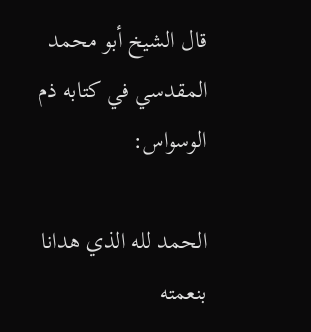قال الشيخ أبو محمد المقدسي في كتابه ذم الوسواس:

الحمد لله الذي هدانا بنعمته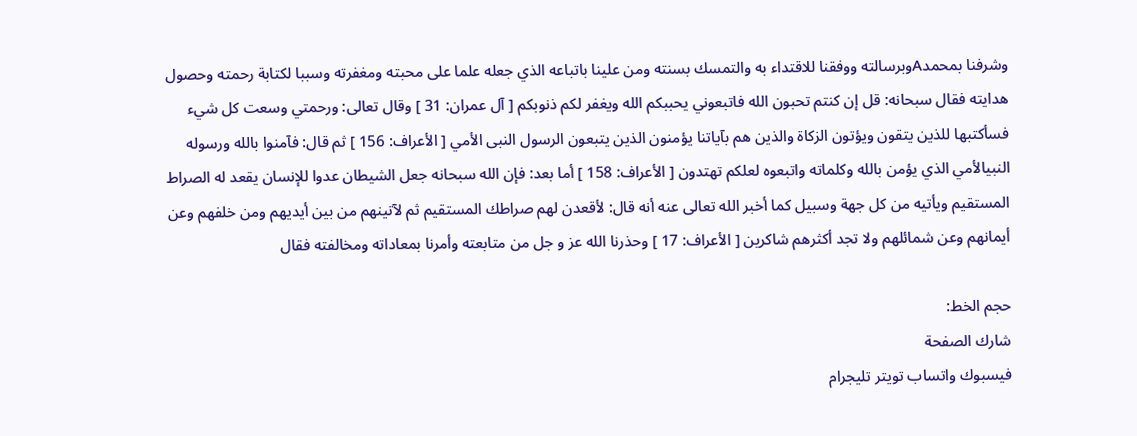وشرفنا بمحمدAوبرسالته ووفقنا للاقتداء به والتمسك بسنته ومن علينا باتباعه الذي جعله علما على محبته ومغفرته وسببا لكتابة رحمته وحصول هدايته فقال سبحانه: قل إن كنتم تحبون الله فاتبعوني يحببكم الله ويغفر لكم ذنوبكم [ آل عمران: 31 ] وقال تعالى: ورحمتي وسعت كل شيء فسأكتبها للذين يتقون ويؤتون الزكاة والذين هم بآياتنا يؤمنون الذين يتبعون الرسول النبى الأمي [ الأعراف: 156 ] ثم قال: فآمنوا بالله ورسوله النبيالأمي الذي يؤمن بالله وكلماته واتبعوه لعلكم تهتدون [ الأعراف: 158 ] أما بعد: فإن الله سبحانه جعل الشيطان عدوا للإنسان يقعد له الصراط المستقيم ويأتيه من كل جهة وسبيل كما أخبر الله تعالى عنه أنه قال: لأقعدن لهم صراطك المستقيم ثم لآتينهم من بين أيديهم ومن خلفهم وعن أيمانهم وعن شمائلهم ولا تجد أكثرهم شاكرين [ الأعراف: 17 ] وحذرنا الله عز و جل من متابعته وأمرنا بمعاداته ومخالفته فقال

حجم الخط:
شارك الصفحة
فيسبوك واتساب تويتر تليجرام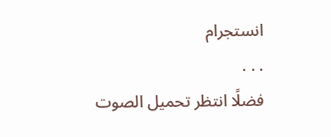انستجرام
. . .
فضلًا انتظر تحميل الصوت